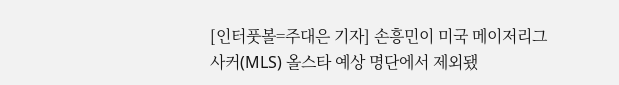[인터풋볼=주대은 기자] 손흥민이 미국 메이저리그사커(MLS) 올스타 예상 명단에서 제외됐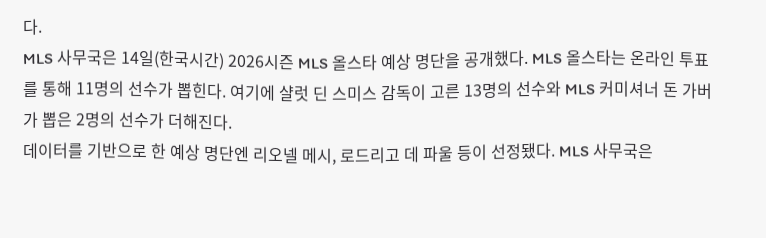다.
MLS 사무국은 14일(한국시간) 2026시즌 MLS 올스타 예상 명단을 공개했다. MLS 올스타는 온라인 투표를 통해 11명의 선수가 뽑힌다. 여기에 샬럿 딘 스미스 감독이 고른 13명의 선수와 MLS 커미셔너 돈 가버가 뽑은 2명의 선수가 더해진다.
데이터를 기반으로 한 예상 명단엔 리오넬 메시, 로드리고 데 파울 등이 선정됐다. MLS 사무국은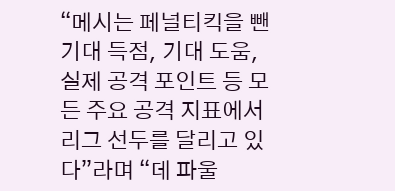“메시는 페널티킥을 뺀 기대 득점, 기대 도움, 실제 공격 포인트 등 모든 주요 공격 지표에서 리그 선두를 달리고 있다”라며 “데 파울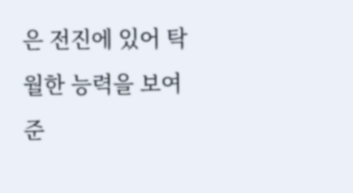은 전진에 있어 탁월한 능력을 보여준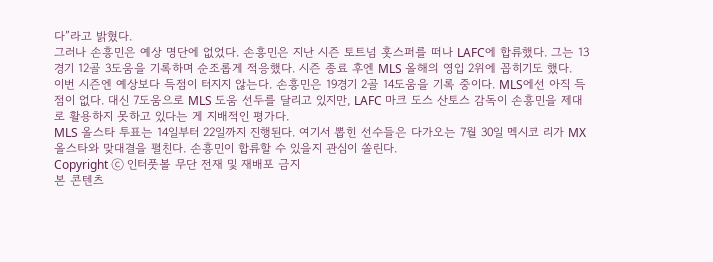다”라고 밝혔다.
그러나 손흥민은 예상 명단에 없었다. 손흥민은 지난 시즌 토트넘 홋스퍼를 떠나 LAFC에 합류했다. 그는 13경기 12골 3도움을 기록하며 순조롭게 적응했다. 시즌 종료 후엔 MLS 올해의 영입 2위에 꼽히기도 했다.
이번 시즌엔 예상보다 득점이 터지지 않는다. 손흥민은 19경기 2골 14도움을 기록 중이다. MLS에선 아직 득점이 없다. 대신 7도움으로 MLS 도움 선두를 달리고 있지만, LAFC 마크 도스 산토스 감독이 손흥민을 제대로 활용하지 못하고 있다는 게 지배적인 평가다.
MLS 올스타 투표는 14일부터 22일까지 진행된다. 여기서 뽑힌 선수들은 다가오는 7월 30일 멕시코 리가 MX 올스타와 맞대결을 펼친다. 손흥민이 합류할 수 있을지 관심이 쏠린다.
Copyright ⓒ 인터풋볼 무단 전재 및 재배포 금지
본 콘텐츠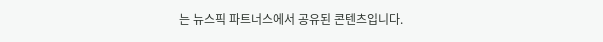는 뉴스픽 파트너스에서 공유된 콘텐츠입니다.